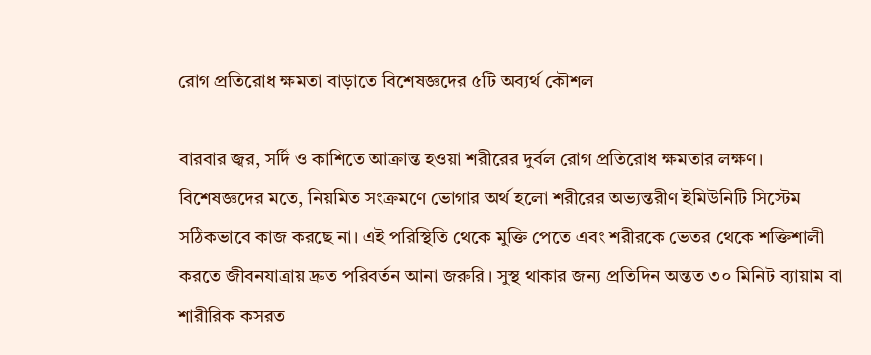রোগ প্রতিরোধ ক্ষমতা বাড়াতে বিশেষজ্ঞদের ৫টি অব্যর্থ কৌশল

বারবার জ্বর, সর্দি ও কাশিতে আক্রান্ত হওয়া শরীরের দুর্বল রোগ প্রতিরোধ ক্ষমতার লক্ষণ। বিশেষজ্ঞদের মতে, নিয়মিত সংক্রমণে ভোগার অর্থ হলো শরীরের অভ্যন্তরীণ ইমিউনিটি সিস্টেম সঠিকভাবে কাজ করছে না। এই পরিস্থিতি থেকে মুক্তি পেতে এবং শরীরকে ভেতর থেকে শক্তিশালী করতে জীবনযাত্রায় দ্রুত পরিবর্তন আনা জরুরি। সুস্থ থাকার জন্য প্রতিদিন অন্তত ৩০ মিনিট ব্যায়াম বা শারীরিক কসরত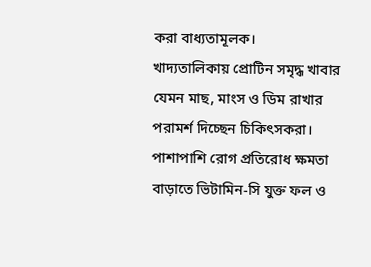করা বাধ্যতামূলক।
খাদ্যতালিকায় প্রোটিন সমৃদ্ধ খাবার যেমন মাছ, মাংস ও ডিম রাখার পরামর্শ দিচ্ছেন চিকিৎসকরা। পাশাপাশি রোগ প্রতিরোধ ক্ষমতা বাড়াতে ভিটামিন-সি যুক্ত ফল ও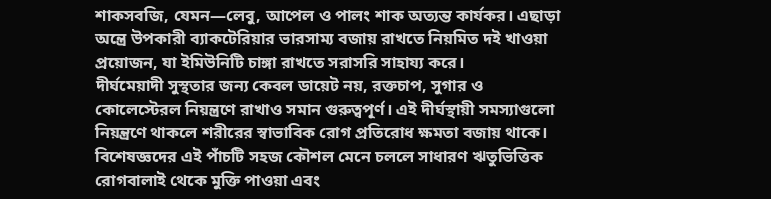শাকসবজি, যেমন—লেবু, আপেল ও পালং শাক অত্যন্ত কার্যকর। এছাড়া অন্ত্রে উপকারী ব্যাকটেরিয়ার ভারসাম্য বজায় রাখতে নিয়মিত দই খাওয়া প্রয়োজন, যা ইমিউনিটি চাঙ্গা রাখতে সরাসরি সাহায্য করে।
দীর্ঘমেয়াদী সুস্থতার জন্য কেবল ডায়েট নয়, রক্তচাপ, সুগার ও কোলেস্টেরল নিয়ন্ত্রণে রাখাও সমান গুরুত্বপূর্ণ। এই দীর্ঘস্থায়ী সমস্যাগুলো নিয়ন্ত্রণে থাকলে শরীরের স্বাভাবিক রোগ প্রতিরোধ ক্ষমতা বজায় থাকে। বিশেষজ্ঞদের এই পাঁচটি সহজ কৌশল মেনে চললে সাধারণ ঋতুভিত্তিক রোগবালাই থেকে মুক্তি পাওয়া এবং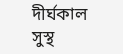দীর্ঘকাল সুস্থ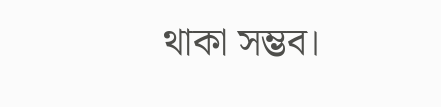থাকা সম্ভব।